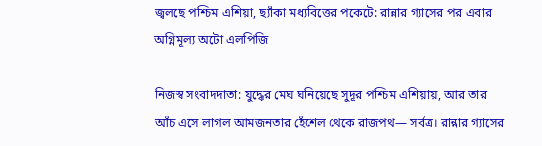জ্বলছে পশ্চিম এশিয়া, ছ্যাঁকা মধ্যবিত্তের পকেটে: রান্নার গ্যাসের পর এবার অগ্নিমূল্য অটো এলপিজি

নিজস্ব সংবাদদাতা: যুদ্ধের মেঘ ঘনিয়েছে সুদূর পশ্চিম এশিয়ায়, আর তার আঁচ এসে লাগল আমজনতার হেঁশেল থেকে রাজপথ— সর্বত্র। রান্নার গ্যাসের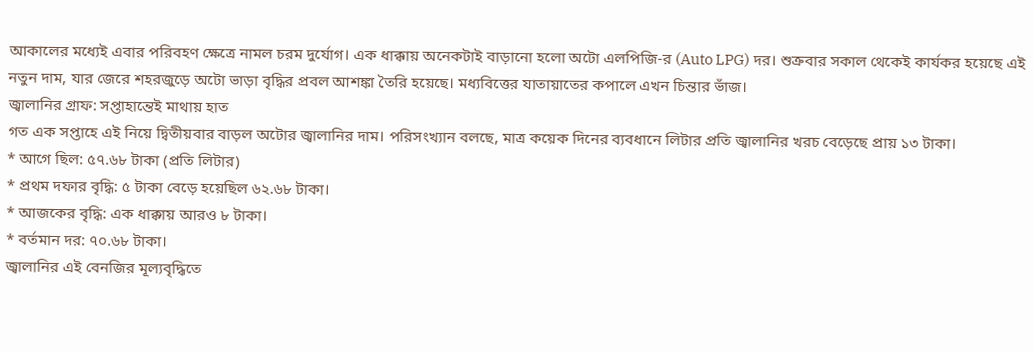আকালের মধ্যেই এবার পরিবহণ ক্ষেত্রে নামল চরম দুর্যোগ। এক ধাক্কায় অনেকটাই বাড়ানো হলো অটো এলপিজি-র (Auto LPG) দর। শুক্রবার সকাল থেকেই কার্যকর হয়েছে এই নতুন দাম, যার জেরে শহরজুড়ে অটো ভাড়া বৃদ্ধির প্রবল আশঙ্কা তৈরি হয়েছে। মধ্যবিত্তের যাতায়াতের কপালে এখন চিন্তার ভাঁজ।
জ্বালানির গ্রাফ: সপ্তাহান্তেই মাথায় হাত
গত এক সপ্তাহে এই নিয়ে দ্বিতীয়বার বাড়ল অটোর জ্বালানির দাম। পরিসংখ্যান বলছে, মাত্র কয়েক দিনের ব্যবধানে লিটার প্রতি জ্বালানির খরচ বেড়েছে প্রায় ১৩ টাকা।
* আগে ছিল: ৫৭.৬৮ টাকা (প্রতি লিটার)
* প্রথম দফার বৃদ্ধি: ৫ টাকা বেড়ে হয়েছিল ৬২.৬৮ টাকা।
* আজকের বৃদ্ধি: এক ধাক্কায় আরও ৮ টাকা।
* বর্তমান দর: ৭০.৬৮ টাকা।
জ্বালানির এই বেনজির মূল্যবৃদ্ধিতে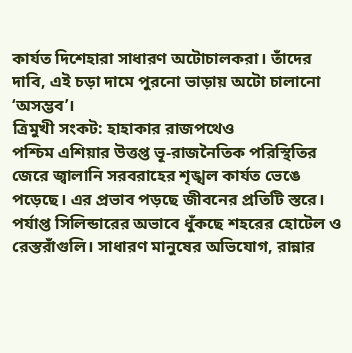কার্যত দিশেহারা সাধারণ অটোচালকরা। তাঁদের দাবি, এই চড়া দামে পুরনো ভাড়ায় অটো চালানো ‘অসম্ভব’।
ত্রিমুখী সংকট: হাহাকার রাজপথেও
পশ্চিম এশিয়ার উত্তপ্ত ভূ-রাজনৈতিক পরিস্থিতির জেরে জ্বালানি সরবরাহের শৃঙ্খল কার্যত ভেঙে পড়েছে। এর প্রভাব পড়ছে জীবনের প্রতিটি স্তরে। পর্যাপ্ত সিলিন্ডারের অভাবে ধুঁকছে শহরের হোটেল ও রেস্তরাঁগুলি। সাধারণ মানুষের অভিযোগ, রান্নার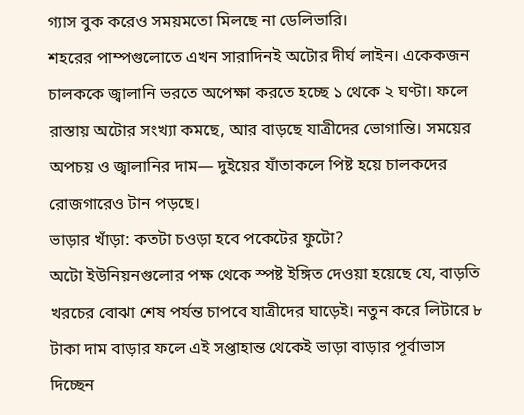গ্যাস বুক করেও সময়মতো মিলছে না ডেলিভারি।
শহরের পাম্পগুলোতে এখন সারাদিনই অটোর দীর্ঘ লাইন। একেকজন চালককে জ্বালানি ভরতে অপেক্ষা করতে হচ্ছে ১ থেকে ২ ঘণ্টা। ফলে রাস্তায় অটোর সংখ্যা কমছে, আর বাড়ছে যাত্রীদের ভোগান্তি। সময়ের অপচয় ও জ্বালানির দাম— দুইয়ের যাঁতাকলে পিষ্ট হয়ে চালকদের রোজগারেও টান পড়ছে।
ভাড়ার খাঁড়া: কতটা চওড়া হবে পকেটের ফুটো?
অটো ইউনিয়নগুলোর পক্ষ থেকে স্পষ্ট ইঙ্গিত দেওয়া হয়েছে যে, বাড়তি খরচের বোঝা শেষ পর্যন্ত চাপবে যাত্রীদের ঘাড়েই। নতুন করে লিটারে ৮ টাকা দাম বাড়ার ফলে এই সপ্তাহান্ত থেকেই ভাড়া বাড়ার পূর্বাভাস দিচ্ছেন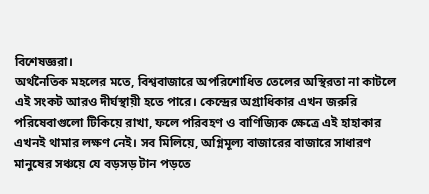বিশেষজ্ঞরা।
অর্থনৈতিক মহলের মতে, বিশ্ববাজারে অপরিশোধিত তেলের অস্থিরতা না কাটলে এই সংকট আরও দীর্ঘস্থায়ী হতে পারে। কেন্দ্রের অগ্রাধিকার এখন জরুরি পরিষেবাগুলো টিকিয়ে রাখা, ফলে পরিবহণ ও বাণিজ্যিক ক্ষেত্রে এই হাহাকার এখনই থামার লক্ষণ নেই। সব মিলিয়ে, অগ্নিমূল্য বাজারের বাজারে সাধারণ মানুষের সঞ্চয়ে যে বড়সড় টান পড়তে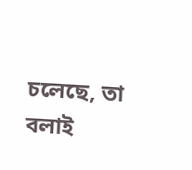চলেছে, তা বলাই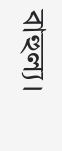বাহুল্য।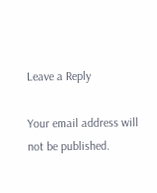Leave a Reply

Your email address will not be published.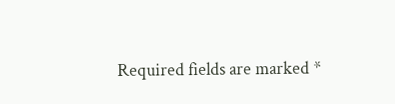Required fields are marked *